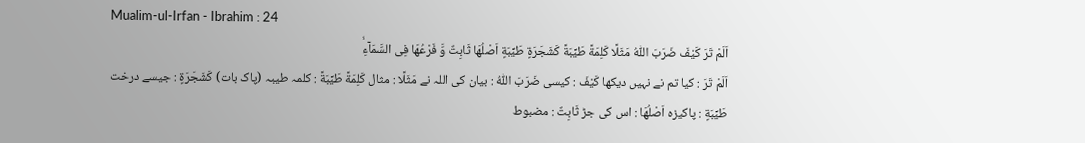Mualim-ul-Irfan - Ibrahim : 24
اَلَمْ تَرَ كَیْفَ ضَرَبَ اللّٰهُ مَثَلًا كَلِمَةً طَیِّبَةً كَشَجَرَةٍ طَیِّبَةٍ اَصْلُهَا ثَابِتٌ وَّ فَرْعُهَا فِی السَّمَآءِۙ
اَلَمْ تَرَ : کیا تم نے نہیں دیکھا كَيْفَ : کیسی ضَرَبَ اللّٰهُ : بیان کی اللہ نے مَثَلًا : مثال كَلِمَةً طَيِّبَةً : کلمہ طیبہ (پاک بات) كَشَجَرَةٍ : جیسے درخت طَيِّبَةٍ : پاکیزہ اَصْلُهَا : اس کی جڑ ثَابِتٌ : مضبوط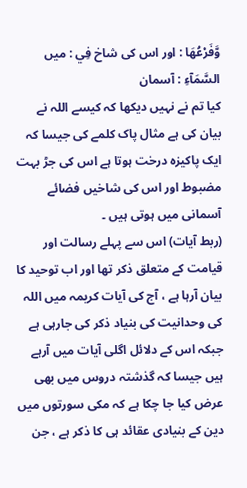وَّفَرْعُهَا : اور اس کی شاخ فِي : میں السَّمَآءِ : آسمان
کیا تم نے نہیں دیکھا کہ کیسے اللہ نے بیان کی ہے مثال پاک کلمے کی جیسا کہ ایک پاکیزہ درخت ہوتا ہے اس کی جڑ بہت مضبوط اور اس کی شاخیں فضائے آسمانی میں ہوتی ہیں ۔
(ربط آیات) اس سے پہلے رسالت اور قیامت کے متعلق ذکر تھا اور اب توحید کا بیان آرہا ہے ، آج کی آیات کریمہ میں اللہ کی وحدانیت کی بنیاد ذکر کی جارہی ہے جبکہ اس کے دلائل اگلی آیات میں آرہے ہیں جیسا کہ گذشتہ دروس میں بھی عرض کیا جا چکا ہے کہ مکی سورتوں میں دین کے بنیادی عقائد ہی کا ذکر ہے ، جن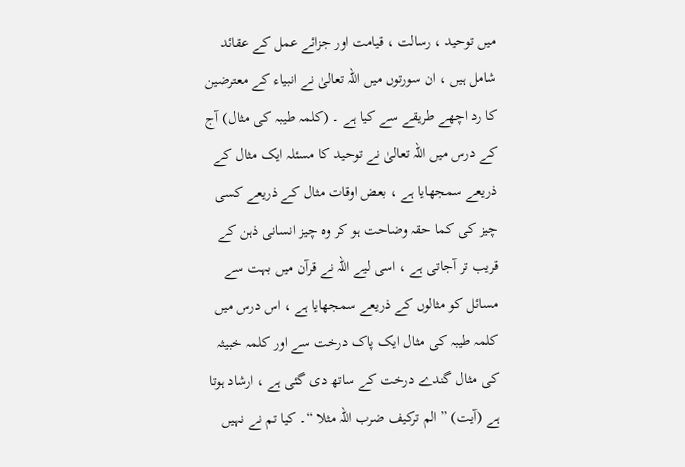میں توحید ، رسالت ، قیامت اور جزائے عمل کے عقائد شامل ہیں ، ان سورتوں میں اللہ تعالیٰ نے انبیاء کے معترضین کا رد اچھے طریقے سے کیا ہے ۔ (کلمہ طیبہ کی مثال) آج کے درس میں اللہ تعالیٰ نے توحید کا مسئلہ ایک مثال کے ذریعے سمجھایا ہے ، بعض اوقات مثال کے ذریعے کسی چیز کی کما حقہ وضاحت ہو کر وہ چیز انسانی ذہن کے قریب تر آجاتی ہے ، اسی لیے اللہ نے قرآن میں بہت سے مسائل کو مثالوں کے ذریعے سمجھایا ہے ، اس درس میں کلمہ طیبہ کی مثال ایک پاک درخت سے اور کلمہ خبیثہ کی مثال گندے درخت کے ساتھ دی گئی ہے ، ارشاد ہوتا ہے (آیت) ” الم ترکیف ضرب اللہ مثلا “۔ کیا تم نے نہیں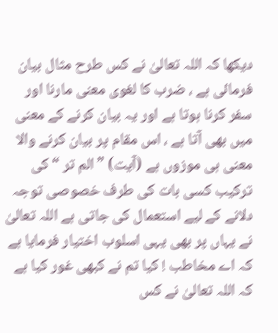دیکھا کہ اللہ تعالیٰ نے کس طرح مثال بیان فرمائی ہے ، ضرب کا لغوی معنی مارنا اور سفر کرنا ہوتا ہے اور یہ بیان کرنے کے معنی میں بھی آتا ہے ، اس مقام پر بیان کرنے والا معنی ہی موزوں ہے (آیت) ” الم تر “ کی ترکیب کسی بات کی طرف خصوصی توجہ دلانے کے لیے استعمال کی جاتی ہے اللہ تعالیٰ نے یہاں پر بھی یہی اسلوب اختیار فرمایا ہے کہ اے مخاطب ! کیا تم نے کبھی غور کیا ہے کہ اللہ تعالیٰ نے کس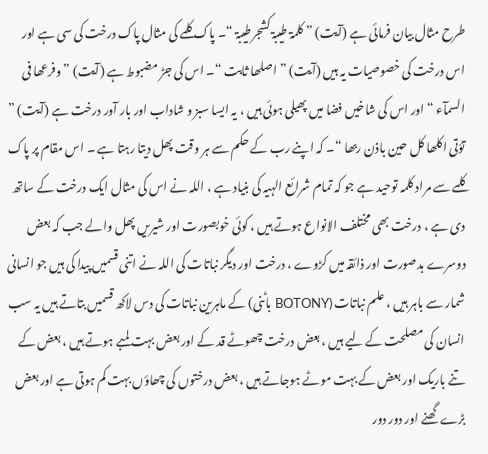طرح مثال بیان فرمائی ہے (آیت) ” کلمۃ طیبۃ کشجرطیبۃ “۔ پاک کلمے کی مثال پاک درخت کی سی ہے اور اس درخت کی خصوصیات یہ ہیں (آیت) ” اصلھا ثابت “۔ اس کی جڑ مضبوط ہے (آیت) ” وفرعھا فی السمآء “ اور اس کی شاخیں فضا میں پھیلی ہوئی ہیں ، یہ ایسا سبز و شاداب اور بار آور درخت ہے (آیت) ” تؤتی اکلھا کل حین باذن ربھا “۔ کہ اپنے رب کے حکم سے ہر وقت پھل دیتا رہتا ہے ۔ اس مقام پر پاک کلمے سے مراد کلمہ توحید ہے جو کہ تمام شرائع الہیہ کی بنیاد ہے ، اللہ نے اس کی مثال ایک درخت کے ساتھ دی ہے ، درخت بھی مختلف الانواع ہوتے ہیں ، کوئی خوبصورت اور شیریں پھل والے جب کہ بعض دوسرے بدصورت اور ذائقہ میں کڑوے ، درخت اور دیگر نباتات کی اللہ نے اتنی قسمیں پیدا کی ہیں جو انسانی شمار سے باہر ہیں ، علم نباتات (BOTONY باٹنی) کے ماہرین نباتات کی دس لاکھ قسمیں بتاتے ہیں یہ سب انسان کی مصلحت کے لیے ہیں ، بعض درخت چھوٹے قد کے اور بعض بہت لمبے ہوتے ہیں ، بعض کے تنے باریک اور بعض کے بہت موٹے ہوجاتے ہیں ، بعض درختوں کی چھاؤں بہت کم ہوتی ہے اور بعض بڑے گھنے اور دور دور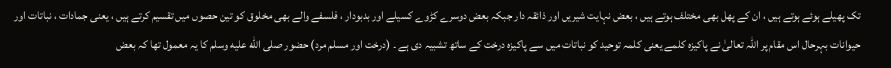تک پھیلے ہوئے ہوتے ہیں ، ان کے پھل بھی مختلف ہوتے ہیں ، بعض نہایت شیریں اور ذائقہ دار جبکہ بعض دوسرے کڑوے کسیلے اور بدبودار ، فلسفے والے بھی مخلوق کو تین حصوں میں تقسیم کرتے ہیں ، یعنی جمادات ، نباتات اور حیوانات بہرحال اس مقام پر اللہ تعالیٰ نے پاکیزہ کلمے یعنی کلمہ توحید کو نباتات میں سے پاکیزہ درخت کے ساتھ تشبیہ دی ہے ۔ (درخت اور مسلم مرد) حضور صلى الله عليه وسلم کا یہ معمول تھا کہ بعض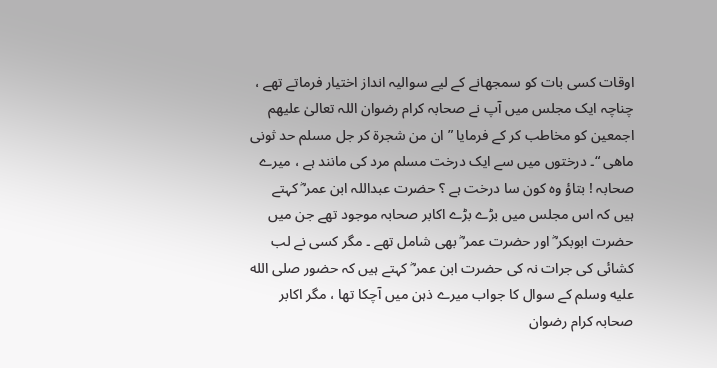اوقات کسی بات کو سمجھانے کے لیے سوالیہ انداز اختیار فرماتے تھے ، چناچہ ایک مجلس میں آپ نے صحابہ کرام رضوان اللہ تعالیٰ علیھم اجمعین کو مخاطب کر کے فرمایا ” ان من شجرۃ کر جل مسلم حد ثونی ماھی “۔ درختوں میں سے ایک درخت مسلم مرد کی مانند ہے ، میرے صحابہ ! بتاؤ وہ کون سا درخت ہے ؟ حضرت عبداللہ ابن عمر ؓ کہتے ہیں کہ اس مجلس میں بڑے بڑے اکابر صحابہ موجود تھے جن میں حضرت ابوبکر ؓ اور حضرت عمر ؓ بھی شامل تھے ۔ مگر کسی نے لب کشائی کی جرات نہ کی حضرت ابن عمر ؓ کہتے ہیں کہ حضور صلى الله عليه وسلم کے سوال کا جواب میرے ذہن میں آچکا تھا ، مگر اکابر صحابہ کرام رضوان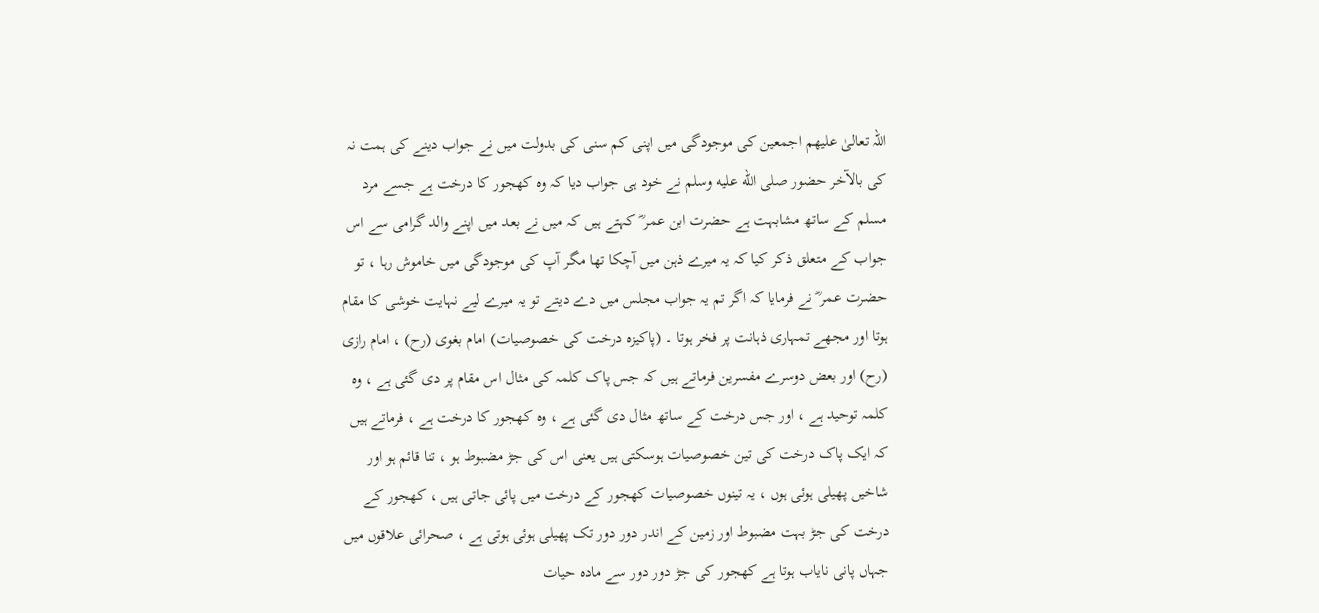اللہ تعالیٰ علیھم اجمعین کی موجودگی میں اپنی کم سنی کی بدولت میں نے جواب دینے کی ہمت نہ کی بالآخر حضور صلى الله عليه وسلم نے خود ہی جواب دیا کہ وہ کھجور کا درخت ہے جسے مرد مسلم کے ساتھ مشابہت ہے حضرت ابن عمر ؓ کہتے ہیں کہ میں نے بعد میں اپنے والد گرامی سے اس جواب کے متعلق ذکر کیا کہ یہ میرے ذہن میں آچکا تھا مگر آپ کی موجودگی میں خاموش رہا ، تو حضرت عمر ؓ نے فرمایا کہ اگر تم یہ جواب مجلس میں دے دیتے تو یہ میرے لیے نہایت خوشی کا مقام ہوتا اور مجھے تمہاری ذہانت پر فخر ہوتا ۔ (پاکیزہ درخت کی خصوصیات) امام بغوی (رح) ، امام رازی (رح) اور بعض دوسرے مفسرین فرماتے ہیں کہ جس پاک کلمہ کی مثال اس مقام پر دی گئی ہے ، وہ کلمہ توحید ہے ، اور جس درخت کے ساتھ مثال دی گئی ہے ، وہ کھجور کا درخت ہے ، فرماتے ہیں کہ ایک پاک درخت کی تین خصوصیات ہوسکتی ہیں یعنی اس کی جڑ مضبوط ہو ، تنا قائم ہو اور شاخیں پھیلی ہوئی ہوں ، یہ تینوں خصوصیات کھجور کے درخت میں پائی جاتی ہیں ، کھجور کے درخت کی جڑ بہت مضبوط اور زمین کے اندر دور دور تک پھیلی ہوئی ہوتی ہے ، صحرائی علاقوں میں جہاں پانی نایاب ہوتا ہے کھجور کی جڑ دور دور سے مادہ حیات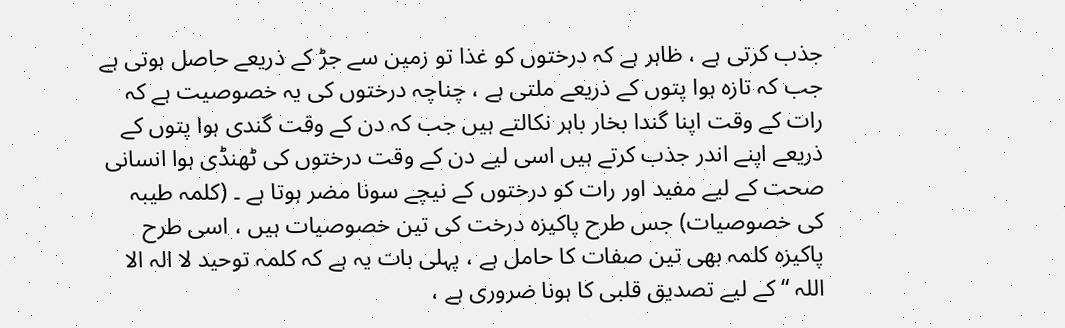جذب کرتی ہے ، ظاہر ہے کہ درختوں کو غذا تو زمین سے جڑ کے ذریعے حاصل ہوتی ہے جب کہ تازہ ہوا پتوں کے ذریعے ملتی ہے ، چناچہ درختوں کی یہ خصوصیت ہے کہ رات کے وقت اپنا گندا بخار باہر نکالتے ہیں جب کہ دن کے وقت گندی ہوا پتوں کے ذریعے اپنے اندر جذب کرتے ہیں اسی لیے دن کے وقت درختوں کی ٹھنڈی ہوا انسانی صحت کے لیے مفید اور رات کو درختوں کے نیچے سونا مضر ہوتا ہے ۔ (کلمہ طیبہ کی خصوصیات) جس طرح پاکیزہ درخت کی تین خصوصیات ہیں ، اسی طرح پاکیزہ کلمہ بھی تین صفات کا حامل ہے ، پہلی بات یہ ہے کہ کلمہ توحید لا الہ الا اللہ “ کے لیے تصدیق قلبی کا ہونا ضروری ہے ،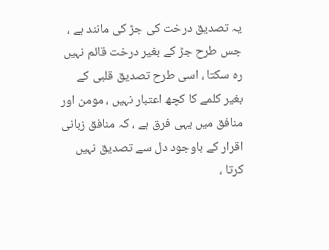یہ تصدیق درخت کی جڑ کی مانند ہے ، جس طرح جڑ کے بغیر درخت قائم نہیں رہ سکتا ، اسی طرح تصدیق قلبی کے بغیر کلمے کا کچھ اعتبار نہیں ، مومن اور منافق میں یہی فرق ہے ، کہ منافق زبانی اقرار کے باوجود دل سے تصدیق نہیں کرتا ،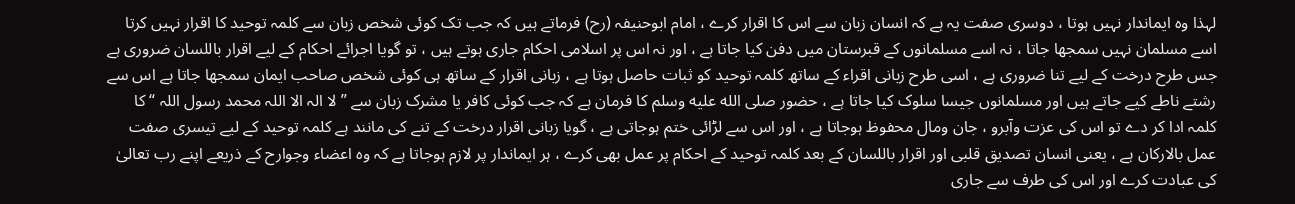لہذا وہ ایماندار نہیں ہوتا ، دوسری صفت یہ ہے کہ انسان زبان سے اس کا اقرار کرے ، امام ابوحنیفہ (رح) فرماتے ہیں کہ جب تک کوئی شخص زبان سے کلمہ توحید کا اقرار نہیں کرتا اسے مسلمان نہیں سمجھا جاتا ، نہ اسے مسلمانوں کے قبرستان میں دفن کیا جاتا ہے ، اور نہ اس پر اسلامی احکام جاری ہوتے ہیں ، تو گویا اجرائے احکام کے لیے اقرار باللسان ضروری ہے جس طرح درخت کے لیے تنا ضروری ہے ، اسی طرح زبانی اقراء کے ساتھ کلمہ توحید کو ثبات حاصل ہوتا ہے ، زبانی اقرار کے ساتھ ہی کوئی شخص صاحب ایمان سمجھا جاتا ہے اس سے رشتے ناطے کیے جاتے ہیں اور مسلمانوں جیسا سلوک کیا جاتا ہے ، حضور صلى الله عليه وسلم کا فرمان ہے کہ جب کوئی کافر یا مشرک زبان سے ” لا الہ الا اللہ محمد رسول اللہ “ کا کلمہ ادا کر دے تو اس کی عزت وآبرو ، جان ومال محفوظ ہوجاتا ہے ، اور اس سے لڑائی ختم ہوجاتی ہے ، گویا زبانی اقرار درخت کے تنے کی مانند ہے کلمہ توحید کے لیے تیسری صفت عمل بالارکان ہے ، یعنی انسان تصدیق قلبی اور اقرار باللسان کے بعد کلمہ توحید کے احکام پر عمل بھی کرے ، ہر ایماندار پر لازم ہوجاتا ہے کہ وہ اعضاء وجوارح کے ذریعے اپنے رب تعالیٰ کی عبادت کرے اور اس کی طرف سے جاری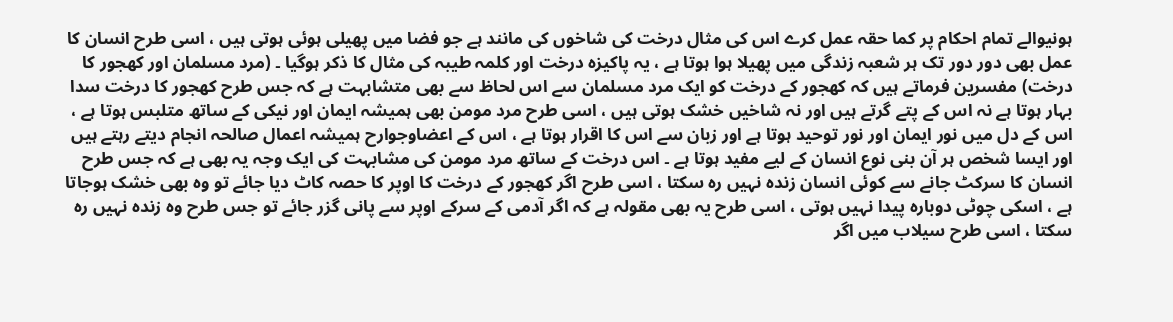ہونیوالے تمام احکام پر کما حقہ عمل کرے اس کی مثال درخت کی شاخوں کی مانند ہے جو فضا میں پھیلی ہوئی ہوتی ہیں ، اسی طرح انسان کا عمل بھی دور دور تک ہر شعبہ زندگی میں پھیلا ہوا ہوتا ہے ، یہ پاکیزہ درخت اور کلمہ طیبہ کی مثال کا ذکر ہوگیا ۔ (مرد مسلمان اور کھجور کا درخت) مفسرین فرماتے ہیں کہ کھجور کے درخت کو ایک مرد مسلمان سے اس لحاظ سے بھی متشابہت ہے کہ جس طرح کھجور کا درخت سدا بہار ہوتا ہے نہ اس کے پتے گرتے ہیں اور نہ شاخیں خشک ہوتی ہیں ، اسی طرح مرد مومن بھی ہمیشہ ایمان اور نیکی کے ساتھ متلبس ہوتا ہے ، اس کے دل میں نور ایمان اور نور توحید ہوتا ہے اور زبان سے اس کا اقرار ہوتا ہے ، اس کے اعضاوجوارح ہمیشہ اعمال صالحہ انجام دیتے رہتے ہیں اور ایسا شخص ہر آن بنی نوع انسان کے لیے مفید ہوتا ہے ۔ اس درخت کے ساتھ مرد مومن کی مشابہت کی ایک وجہ یہ بھی ہے کہ جس طرح انسان کا سرکٹ جانے سے کوئی انسان زندہ نہیں رہ سکتا ، اسی طرح اگر کھجور کے درخت کا اوپر کا حصہ کاٹ دیا جائے تو وہ بھی خشک ہوجاتا ہے ، اسکی چوٹی دوبارہ پیدا نہیں ہوتی ، اسی طرح یہ بھی مقولہ ہے کہ اگر آدمی کے سرکے اوپر سے پانی گزر جائے تو جس طرح وہ زندہ نہیں رہ سکتا ، اسی طرح سیلاب میں اگر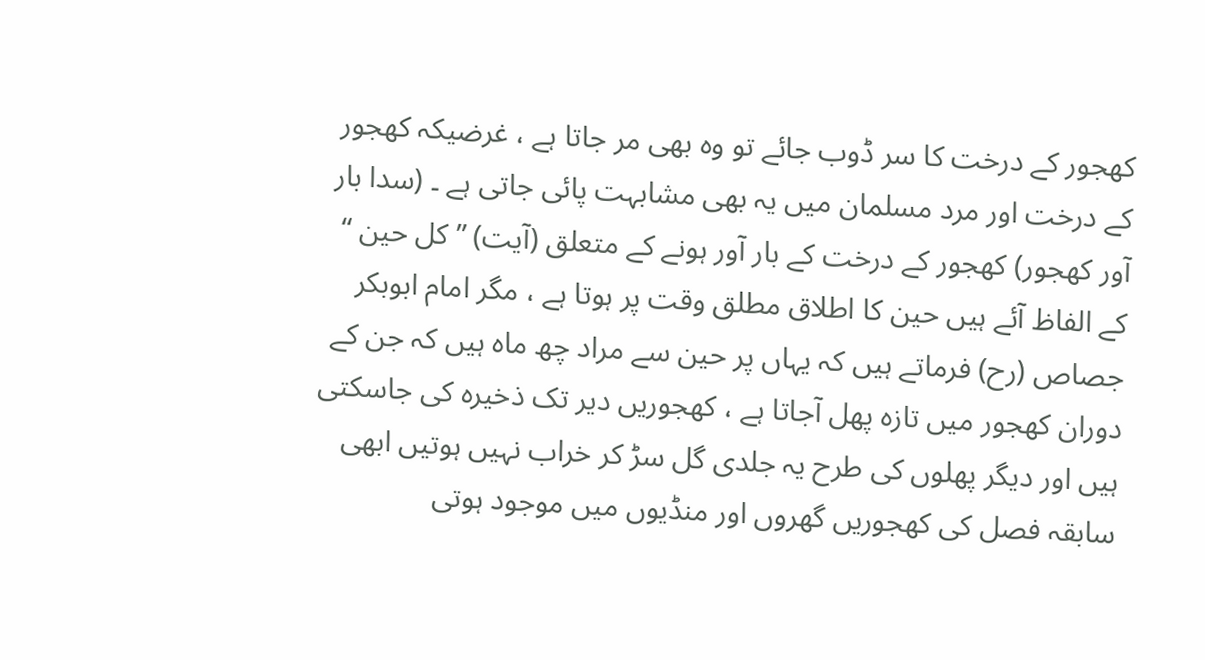کھجور کے درخت کا سر ڈوب جائے تو وہ بھی مر جاتا ہے ، غرضیکہ کھجور کے درخت اور مرد مسلمان میں یہ بھی مشابہت پائی جاتی ہے ۔ (سدا بار آور کھجور) کھجور کے درخت کے بار آور ہونے کے متعلق (آیت) ” کل حین “ کے الفاظ آئے ہیں حین کا اطلاق مطلق وقت پر ہوتا ہے ، مگر امام ابوبکر جصاص (رح) فرماتے ہیں کہ یہاں پر حین سے مراد چھ ماہ ہیں کہ جن کے دوران کھجور میں تازہ پھل آجاتا ہے ، کھجوریں دیر تک ذخیرہ کی جاسکتی ہیں اور دیگر پھلوں کی طرح یہ جلدی گل سڑ کر خراب نہیں ہوتیں ابھی سابقہ فصل کی کھجوریں گھروں اور منڈیوں میں موجود ہوتی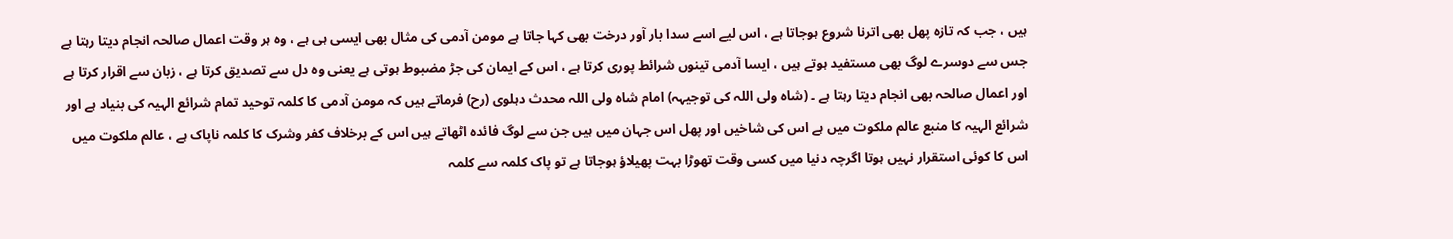ہیں ، جب کہ تازہ پھل بھی اترنا شروع ہوجاتا ہے ، اس لیے اسے سدا بار آور درخت بھی کہا جاتا ہے مومن آدمی کی مثال بھی ایسی ہی ہے ، وہ ہر وقت اعمال صالحہ انجام دیتا رہتا ہے جس سے دوسرے لوگ بھی مستفید ہوتے ہیں ، ایسا آدمی تینوں شرائط پوری کرتا ہے ، اس کے ایمان کی جڑ مضبوط ہوتی ہے یعنی وہ دل سے تصدیق کرتا ہے ، زبان سے اقرار کرتا ہے اور اعمال صالحہ بھی انجام دیتا رہتا ہے ۔ (شاہ ولی اللہ کی توجیہہ) امام شاہ ولی اللہ محدث دہلوی (رح) فرماتے ہیں کہ مومن آدمی کا کلمہ توحید تمام شرائع الہیہ کی بنیاد ہے اور شرائع الہیہ کا منبع عالم ملکوت میں ہے اس کی شاخیں اور پھل اس جہان میں ہیں جن سے لوگ فائدہ اٹھاتے ہیں اس کے برخلاف کفر وشرک کا کلمہ ناپاک ہے ، عالم ملکوت میں اس کا کوئی استقرار نہیں ہوتا اگرچہ دنیا میں کسی وقت تھوڑا بہت پھیلاؤ ہوجاتا ہے تو پاک کلمہ سے کلمہ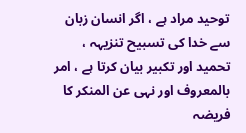توحید مراد ہے ، اگر انسان زبان سے خدا کی تسبیح تنزیہہ ، تحمید اور تکبیر بیان کرتا ہے ، امر بالمعروف اور نہی عن المنکر کا فریضہ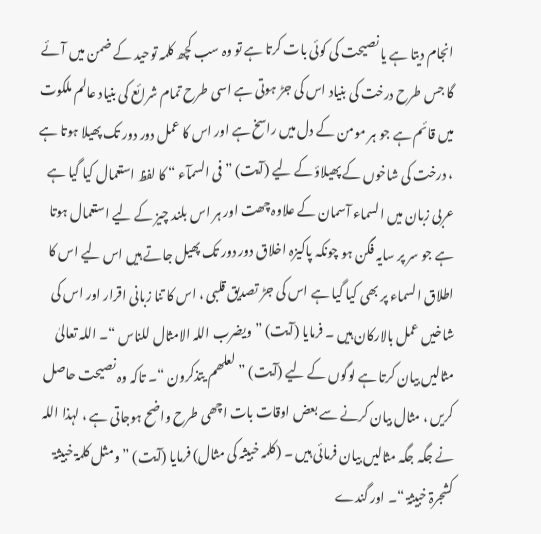انجام دیتا ہے یا نصیحت کی کوئی بات کرتا ہے تو وہ سب کچھ کلمہ توحید کے ضمن میں آئے گا جس طرح درخت کی بنیاد اس کی جڑ ہوتی ہے اسی طرح تمام شرائع کی بنیاد عالم ملکوت میں قائم ہے جو ہر مومن کے دل میں راسخ ہے اور اس کا عمل دور دور تک پھیلا ہوتا ہے ، درخت کی شاخوں کے پھیلاؤ کے لیے (آیت) ” فی السمآء “ کا لفظ استعمال کیا گیا ہے عربی زبان میں السماء آسمان کے علاوہ چھت اور ہر اس بلند چیز کے لیے استعمال ہوتا ہے جو سر پر سایہ فگن ہو چونکہ پاکیزہ اخلاق دور دور تک پھیل جاتے ہیں اس لیے اس کا اطلاق السماء پر بھی کیا گیا ہے اس کی جڑ تصدیق قلبی ، اس کا تنا زبانی اقرار اور اس کی شاخیں عمل بالارکان ہیں ۔ فرمایا (آیت) ” ویضرب اللہ الامثال للناس “۔ اللہ تعالیٰ مثالیں بیان کرتا ہے لوگوں کے لیے (آیت) ” لعلھم یتذکرون “۔ تاکہ وہ نصیحت حاصل کریں ، مثال بیان کرنے سے بعض اوقات بات اچھی طرح واضح ہوجاتی ہے ، لہذا اللہ نے جگہ جگہ مثالیں بیان فرمائی ہیں ۔ (کلمہ خبیثہ کی مثال) فرمایا (آیت) ” ومثل کلمۃ خبیثۃ کشجرۃ خبیثۃ “۔ اور گندے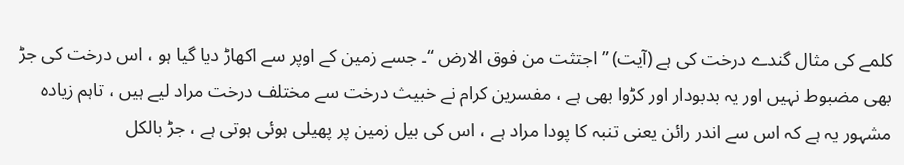کلمے کی مثال گندے درخت کی ہے (آیت) ” اجتثت من فوق الارض “۔ جسے زمین کے اوپر سے اکھاڑ دیا گیا ہو ، اس درخت کی جڑ بھی مضبوط نہیں اور یہ بدبودار اور کڑوا بھی ہے ، مفسرین کرام نے خبیث درخت سے مختلف درخت مراد لیے ہیں ، تاہم زیادہ مشہور یہ ہے کہ اس سے اندر رائن یعنی تنبہ کا پودا مراد ہے ، اس کی بیل زمین پر پھیلی ہوئی ہوتی ہے ، جڑ بالکل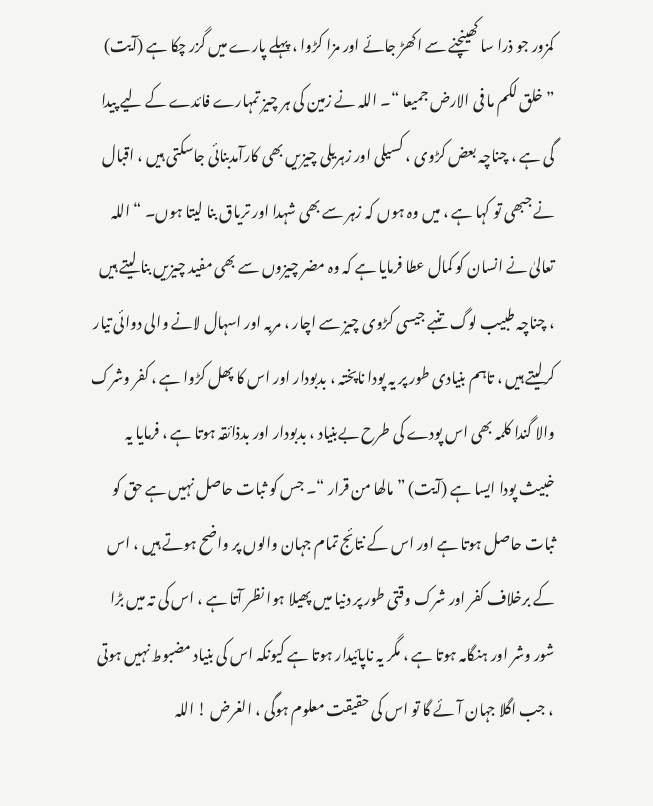کمزور جو ذرا سا کھینچنے سے اکھڑ جائے اور مزا کڑوا ، پہلے پارے میں گزر چکا ہے (آیت) ” خلق لکم ما فی الارض جمیعا “۔ اللہ نے زمین کی ہر چیز تمہارے فائدے کے لیے پیدا گی ہے ، چناچہ بعض کڑوی ، کسیلی اور زہریلی چیزیں بھی کارآمدبنائی جاسکتی ہیں ، اقبال نے جبھی تو کہا ہے ، میں وہ ہوں کہ زہر سے بھی شہدا اور تریاق بنا لیتا ہوں۔ “ اللہ تعالیٰ نے انسان کو کمال عطا فرمایا ہے کہ وہ مضر چیزوں سے بھی مفید چیزیں بنا لیتے ہیں ، چناچہ طبیب لوگ تنبے جیسی کڑوی چیز سے اچار ، مربہ اور اسہال لانے والی دوائی تیار کرلیتے ہیں ، تاہم بنیادی طور پر یہ پودا ناپختہ ، بدبودار اور اس کا پھل کڑوا ہے ، کفر وشرک والا گندا کلمہ بھی اس پودے کی طرح بےبنیاد ، بدبودار اور بدذائقہ ہوتا ہے ، فرمایا یہ خبیث پودا ایسا ہے (آیت) ” مالھا من قرار “۔ جس کو ثبات حاصل نہیں ہے حق کو ثبات حاصل ہوتا ہے اور اس کے نتائج تمام جہان والوں پر واضح ہوتے ہیں ، اس کے برخلاف کفر اور شرک وقتی طور پر دنیا میں پھیلا ہوا نظر آتا ہے ، اس کی تہ میں بڑا شور وشر اور ہنگامہ ہوتا ہے ، مگر یہ ناپائیدار ہوتا ہے کیونکہ اس کی بنیاد مضبوط نہیں ہوتی ، جب اگلا جہان آئے گا تو اس کی حقیقت معلوم ہوگی ، الغرض ! اللہ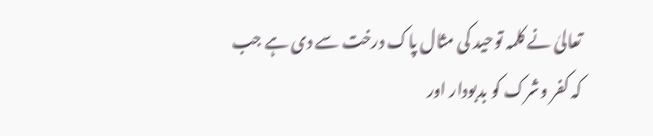تعالیٰ نے کلمہ توحید کی مثال پاک درخت سے دی ہے جب کہ کفر وشرک کو بدبودار اور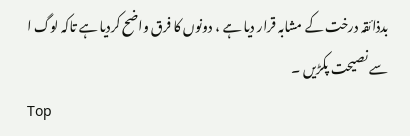بدذائقہ درخت کے مشابہ قرار دیا ہے ، دونوں کا فرق واضح کردیا ہے تاکہ لوگ ا سے نصیحت پکڑیں ۔
Top